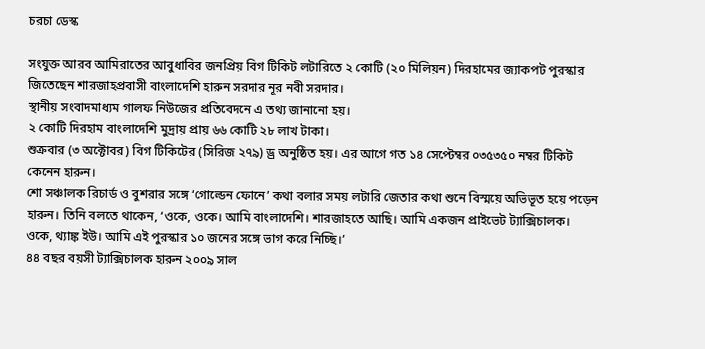চরচা ডেস্ক

সংযুক্ত আরব আমিরাতের আবুধাবির জনপ্রিয় বিগ টিকিট লটারিতে ২ কোটি (২০ মিলিয়ন) দিরহামের জ্যাকপট পুরস্কার জিতেছেন শারজাহপ্রবাসী বাংলাদেশি হারুন সরদার নূর নবী সরদার।
স্থানীয় সংবাদমাধ্যম গালফ নিউজের প্রতিবেদনে এ তথ্য জানানো হয়।
২ কোটি দিরহাম বাংলাদেশি মুদ্রায় প্রায় ৬৬ কোটি ২৮ লাখ টাকা।
শুক্রবার (৩ অক্টোবর) বিগ টিকিটের (সিরিজ ২৭৯) ড্র অনুষ্ঠিত হয়। এর আগে গত ১৪ সেপ্টেম্বর ০৩৫৩৫০ নম্বর টিকিট কেনেন হারুন।
শো সঞ্চালক রিচার্ড ও বুশরার সঙ্গে ‘গোল্ডেন ফোনে’ কথা বলার সময় লটারি জেতার কথা শুনে বিস্ময়ে অভিভূত হয়ে পড়েন হারুন। তিনি বলতে থাকেন, ‘ওকে, ওকে। আমি বাংলাদেশি। শারজাহতে আছি। আমি একজন প্রাইভেট ট্যাক্সিচালক। ওকে, থ্যাঙ্ক ইউ। আমি এই পুরস্কার ১০ জনের সঙ্গে ভাগ করে নিচ্ছি।’
৪৪ বছর বয়সী ট্যাক্সিচালক হারুন ২০০৯ সাল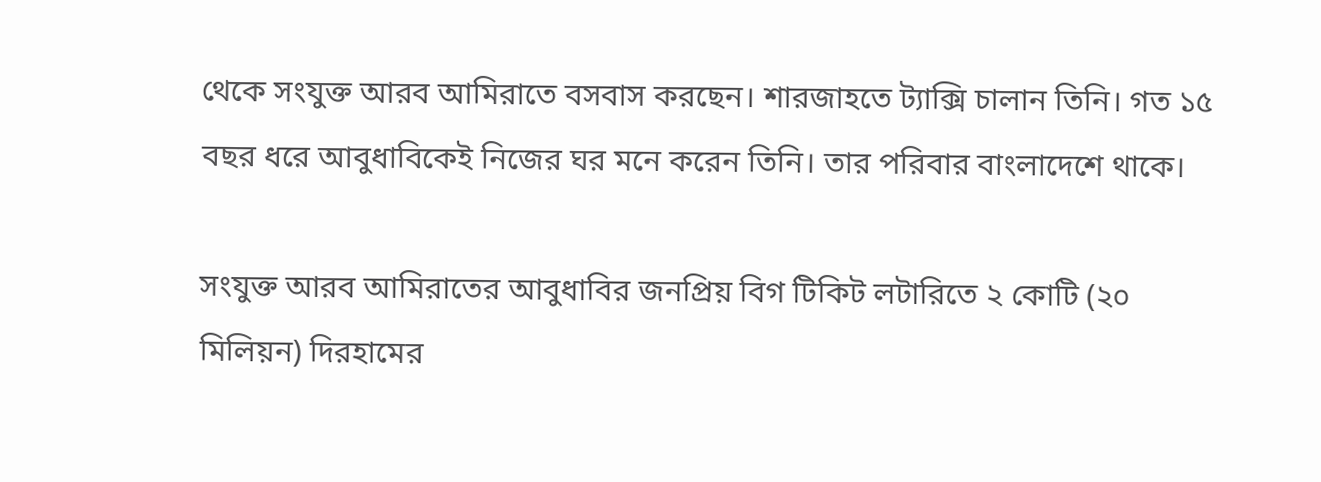থেকে সংযুক্ত আরব আমিরাতে বসবাস করছেন। শারজাহতে ট্যাক্সি চালান তিনি। গত ১৫ বছর ধরে আবুধাবিকেই নিজের ঘর মনে করেন তিনি। তার পরিবার বাংলাদেশে থাকে।

সংযুক্ত আরব আমিরাতের আবুধাবির জনপ্রিয় বিগ টিকিট লটারিতে ২ কোটি (২০ মিলিয়ন) দিরহামের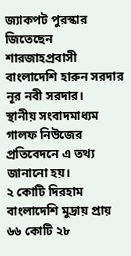জ্যাকপট পুরস্কার জিতেছেন শারজাহপ্রবাসী বাংলাদেশি হারুন সরদার নূর নবী সরদার।
স্থানীয় সংবাদমাধ্যম গালফ নিউজের প্রতিবেদনে এ তথ্য জানানো হয়।
২ কোটি দিরহাম বাংলাদেশি মুদ্রায় প্রায় ৬৬ কোটি ২৮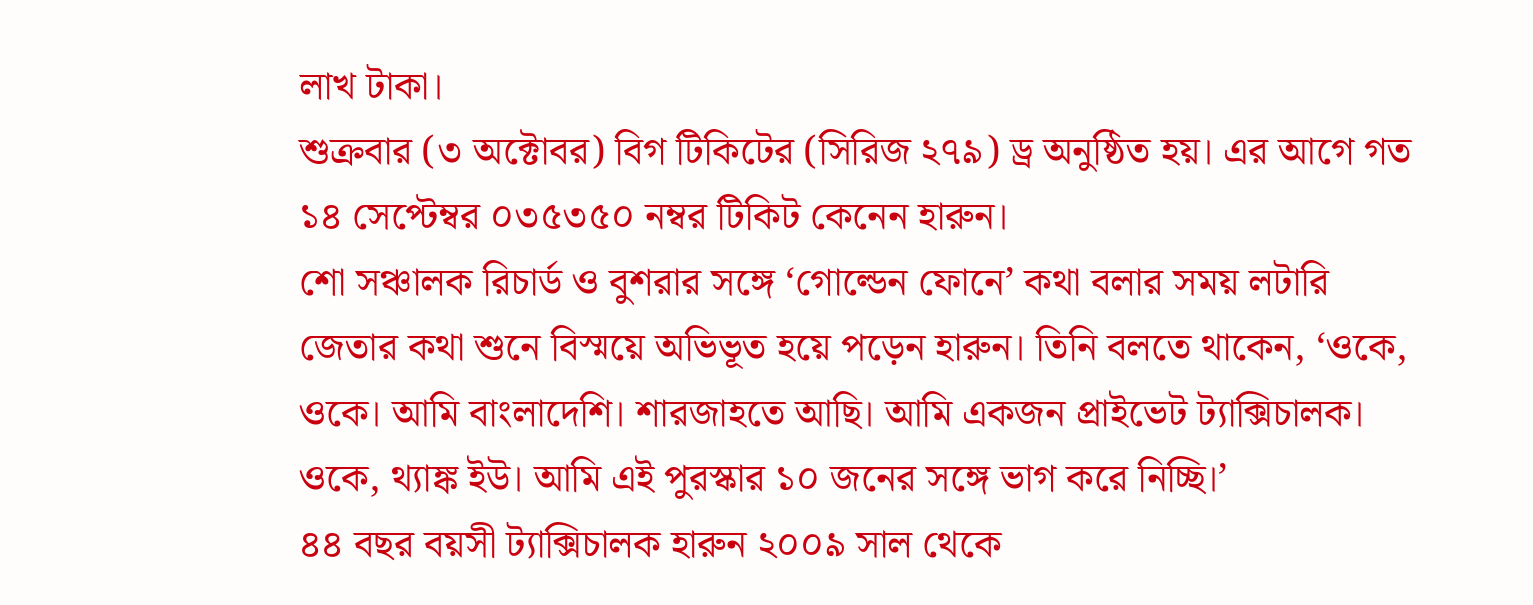লাখ টাকা।
শুক্রবার (৩ অক্টোবর) বিগ টিকিটের (সিরিজ ২৭৯) ড্র অনুষ্ঠিত হয়। এর আগে গত ১৪ সেপ্টেম্বর ০৩৫৩৫০ নম্বর টিকিট কেনেন হারুন।
শো সঞ্চালক রিচার্ড ও বুশরার সঙ্গে ‘গোল্ডেন ফোনে’ কথা বলার সময় লটারি জেতার কথা শুনে বিস্ময়ে অভিভূত হয়ে পড়েন হারুন। তিনি বলতে থাকেন, ‘ওকে, ওকে। আমি বাংলাদেশি। শারজাহতে আছি। আমি একজন প্রাইভেট ট্যাক্সিচালক। ওকে, থ্যাঙ্ক ইউ। আমি এই পুরস্কার ১০ জনের সঙ্গে ভাগ করে নিচ্ছি।’
৪৪ বছর বয়সী ট্যাক্সিচালক হারুন ২০০৯ সাল থেকে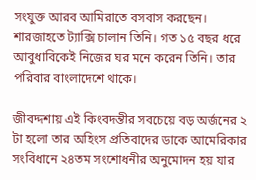সংযুক্ত আরব আমিরাতে বসবাস করছেন। শারজাহতে ট্যাক্সি চালান তিনি। গত ১৫ বছর ধরে আবুধাবিকেই নিজের ঘর মনে করেন তিনি। তার পরিবার বাংলাদেশে থাকে।

জীবদ্দশায় এই কিংবদন্তীর সবচেয়ে বড় অর্জনের ২ টা হলো তার অহিংস প্রতিবাদের ডাকে আমেরিকার সংবিধানে ২৪তম সংশোধনীর অনুমোদন হয় যার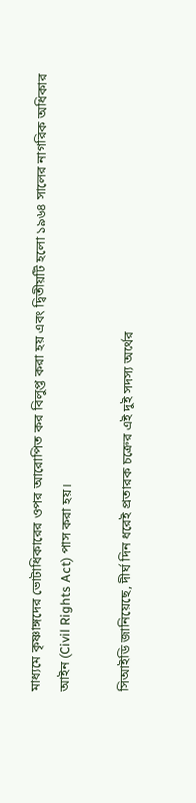মাধ্যমে কৃষ্ণাঙ্গদের ভোটাধিকারের ওপর আরোপিত কর বিলুপ্ত করা হয় এবং দ্বিতীয়টি হলো ১৯৬৪ সালের নাগরিক অধিকার আইন (Civil Rights Act) পাস করা হয়।

সিআইডি জানিয়েছে, দীর্ঘ দিন ধরেই প্রতারক চক্রের এই দুই সদস্য অর্থের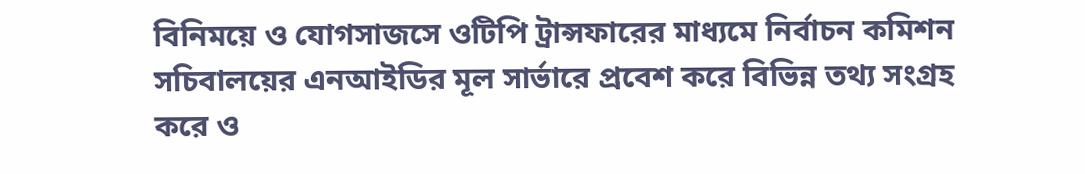বিনিময়ে ও যোগসাজসে ওটিপি ট্রান্সফারের মাধ্যমে নির্বাচন কমিশন সচিবালয়ের এনআইডির মূল সার্ভারে প্রবেশ করে বিভিন্ন তথ্য সংগ্রহ করে ও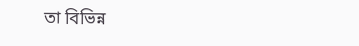তা বিভিন্ন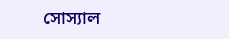সোস্যাল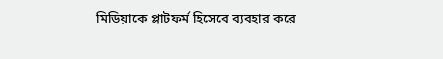মিডিয়াকে প্লাটফর্ম হিসেবে ব্যবহার করে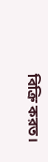বিক্রি করত।